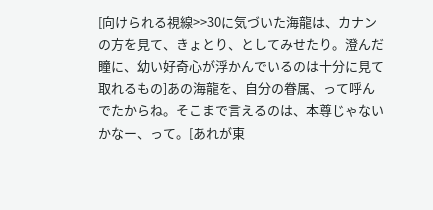[向けられる視線>>30に気づいた海龍は、カナンの方を見て、きょとり、としてみせたり。澄んだ瞳に、幼い好奇心が浮かんでいるのは十分に見て取れるもの]あの海龍を、自分の眷属、って呼んでたからね。そこまで言えるのは、本尊じゃないかなー、って。[あれが東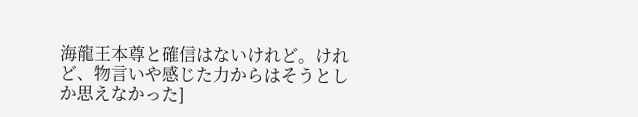海龍王本尊と確信はないけれど。けれど、物言いや感じた力からはそうとしか思えなかった]